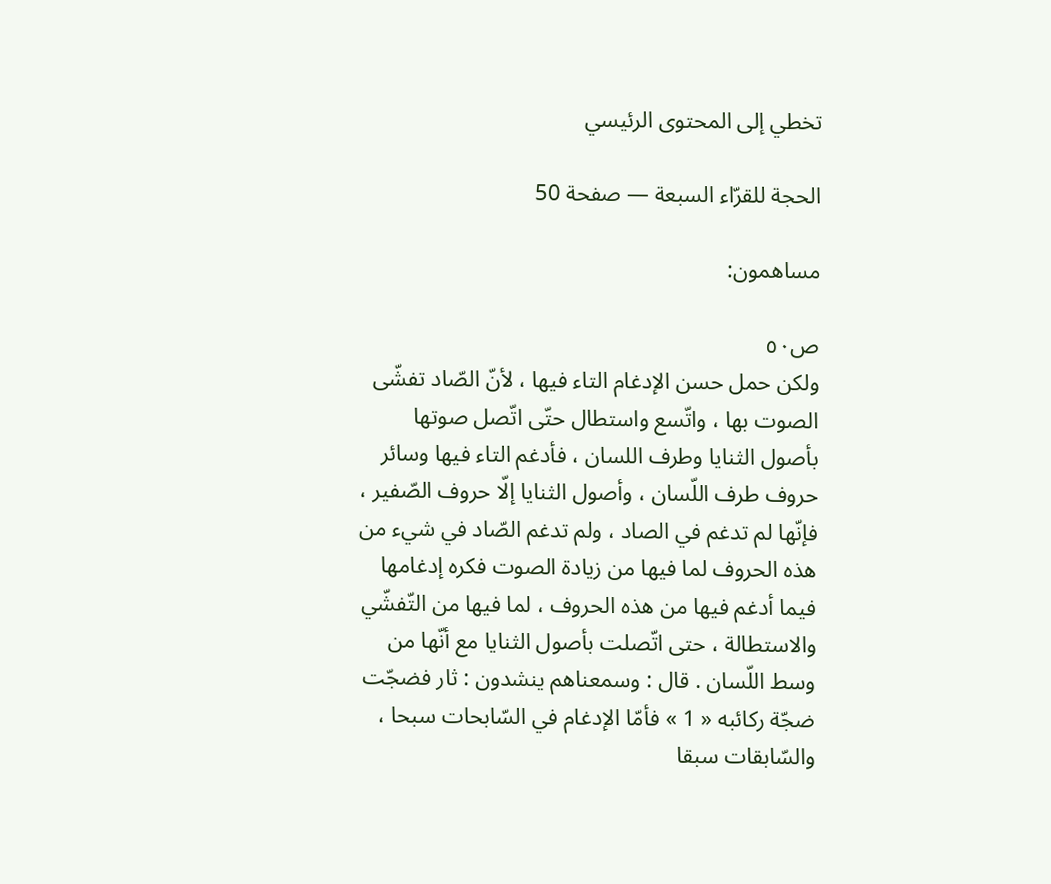تخطي إلى المحتوى الرئيسي

الحجة للقرّاء السبعة — صفحة 50

مساهمون:

ص٥٠
ولكن حمل حسن الإدغام التاء فيها ، لأنّ الصّاد تفشّى الصوت بها ، واتّسع واستطال حتّى اتّصل صوتها بأصول الثنايا وطرف اللسان ، فأدغم التاء فيها وسائر حروف طرف اللّسان ، وأصول الثنايا إلّا حروف الصّفير ، فإنّها لم تدغم في الصاد ، ولم تدغم الصّاد في شيء من هذه الحروف لما فيها من زيادة الصوت فكره إدغامها فيما أدغم فيها من هذه الحروف ، لما فيها من التّفشّي والاستطالة ، حتى اتّصلت بأصول الثنايا مع أنّها من وسط اللّسان . قال : وسمعناهم ينشدون : ثار فضجّت ضجّة ركائبه « 1 » فأمّا الإدغام في السّابحات سبحا ، والسّابقات سبقا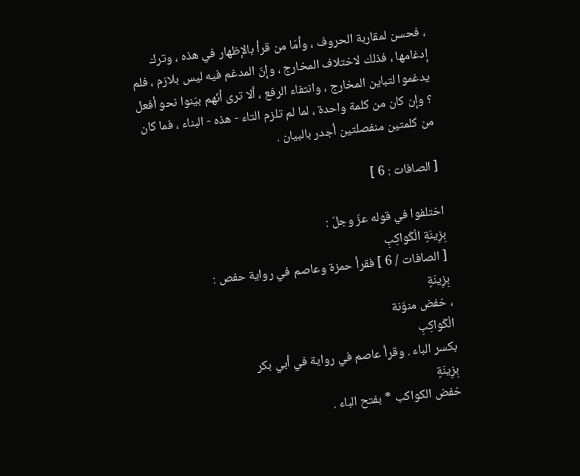، فحسن لمقاربة الحروف ، وأمّا من قرأ بالإظهار في هذه ، وترك إدغامها ، فذلك لاختلاف المخارج ، وإنّ المدغم فيه ليس بلازم ، فلم يدغموا لتباين المخارج ، وانتفاء الرفع ، ألا ترى أنّهم بيّنوا نحو أفعل ؟ وإن كان من كلمة واحدة ، لما لم تلزم التاء - هذه - البناء ، فما كان من كلمتين منفصلتين أجدر بالبيان .

[ الصافات : 6 ]

اختلفوا في قوله عزّ وجلّ :
بِزِينَةٍ الْكَواكِبِ
[ الصافات / 6 ] فقرأ حمزة وعاصم في رواية حفص :
بِزِينَةٍ
، خفض منوّنة
الْكَواكِبِ
بكسر الباء . وقرأ عاصم في رواية في أبي بكر
بِزِينَةٍ
خفض الكواكب * بفتح الباء .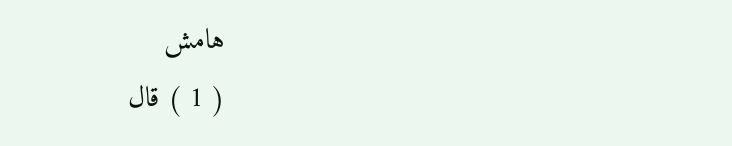هامش
( 1 ) قال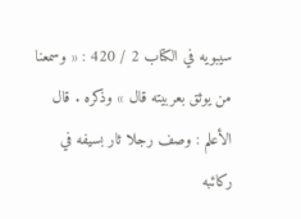سيبويه في الكتاب 2 / 420 : « وسمعنا من يوثق بعربيته قال » وذكره . قال الأعلم : وصف رجلا ثار بسيفه في ركائبه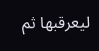ليعرقبها ثم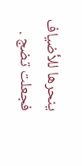ينحرها للأضياف فجعلت تضج .